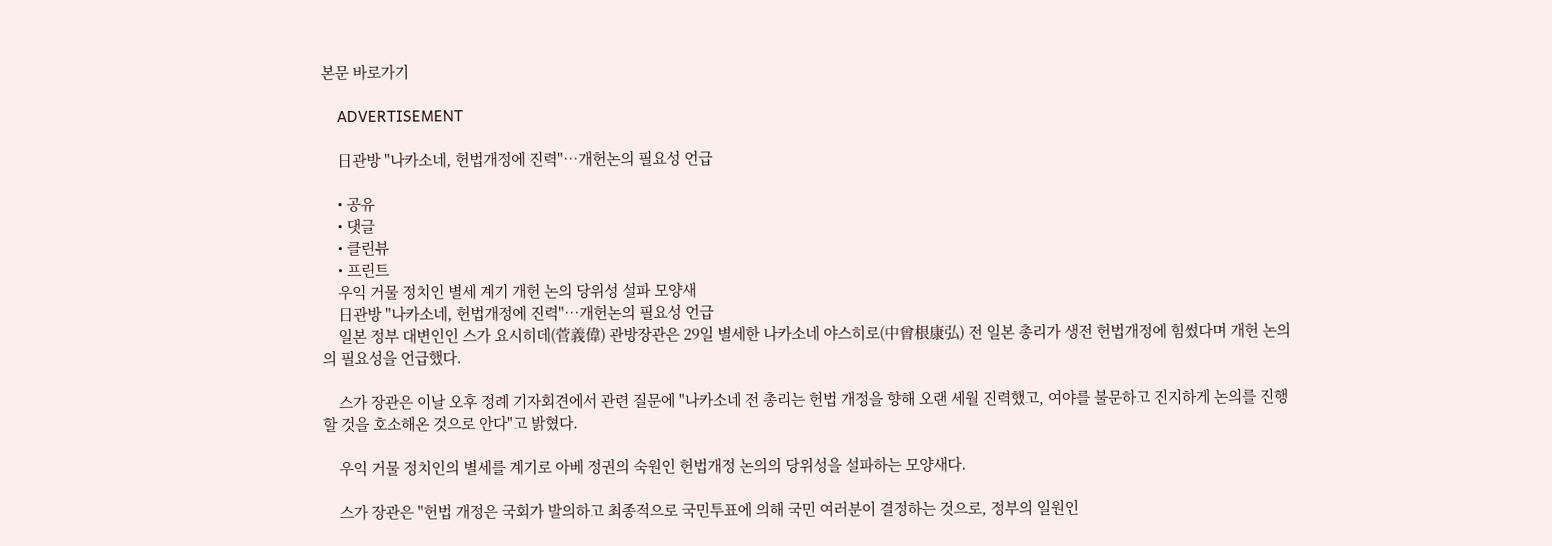본문 바로가기

    ADVERTISEMENT

    日관방 "나카소네, 헌법개정에 진력"…개헌논의 필요성 언급

    • 공유
    • 댓글
    • 클린뷰
    • 프린트
    우익 거물 정치인 별세 계기 개헌 논의 당위성 설파 모양새
    日관방 "나카소네, 헌법개정에 진력"…개헌논의 필요성 언급
    일본 정부 대변인인 스가 요시히데(菅義偉) 관방장관은 29일 별세한 나카소네 야스히로(中曾根康弘) 전 일본 총리가 생전 헌법개정에 힘썼다며 개헌 논의의 필요성을 언급했다.

    스가 장관은 이날 오후 정례 기자회견에서 관련 질문에 "나카소네 전 총리는 헌법 개정을 향해 오랜 세월 진력했고, 여야를 불문하고 진지하게 논의를 진행할 것을 호소해온 것으로 안다"고 밝혔다.

    우익 거물 정치인의 별세를 계기로 아베 정권의 숙원인 헌법개정 논의의 당위성을 설파하는 모양새다.

    스가 장관은 "헌법 개정은 국회가 발의하고 최종적으로 국민투표에 의해 국민 여러분이 결정하는 것으로, 정부의 일원인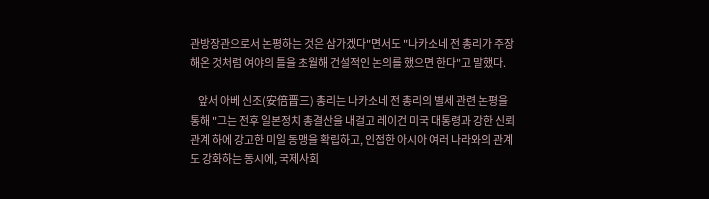관방장관으로서 논평하는 것은 삼가겠다"면서도 "나카소네 전 총리가 주장해온 것처럼 여야의 틀을 초월해 건설적인 논의를 했으면 한다"고 말했다.

    앞서 아베 신조(安倍晋三) 총리는 나카소네 전 총리의 별세 관련 논평을 통해 "그는 전후 일본정치 총결산을 내걸고 레이건 미국 대통령과 강한 신뢰관계 하에 강고한 미일 동맹을 확립하고, 인접한 아시아 여러 나라와의 관계도 강화하는 동시에, 국제사회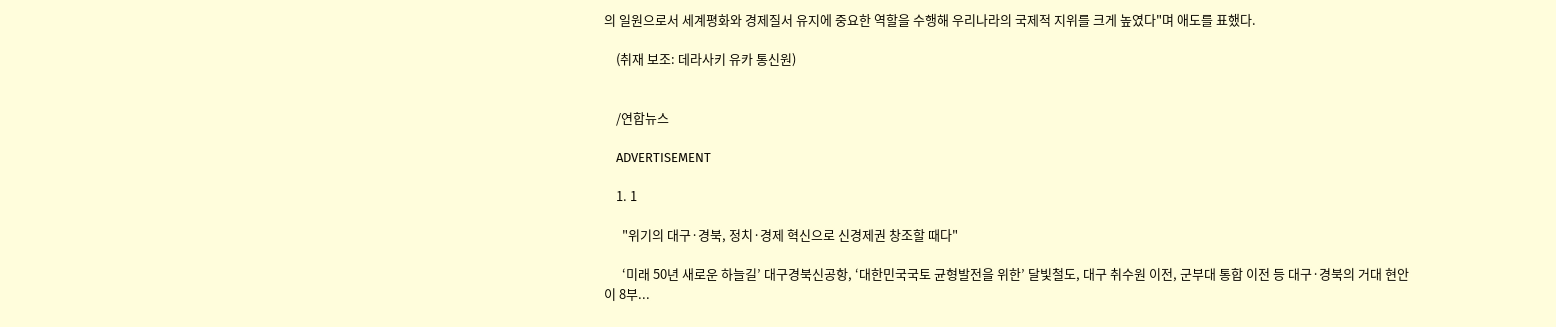의 일원으로서 세계평화와 경제질서 유지에 중요한 역할을 수행해 우리나라의 국제적 지위를 크게 높였다"며 애도를 표했다.

    (취재 보조: 데라사키 유카 통신원)


    /연합뉴스

    ADVERTISEMENT

    1. 1

      "위기의 대구·경북, 정치·경제 혁신으로 신경제권 창조할 때다"

      ‘미래 50년 새로운 하늘길’ 대구경북신공항, ‘대한민국국토 균형발전을 위한’ 달빛철도, 대구 취수원 이전, 군부대 통합 이전 등 대구·경북의 거대 현안이 8부...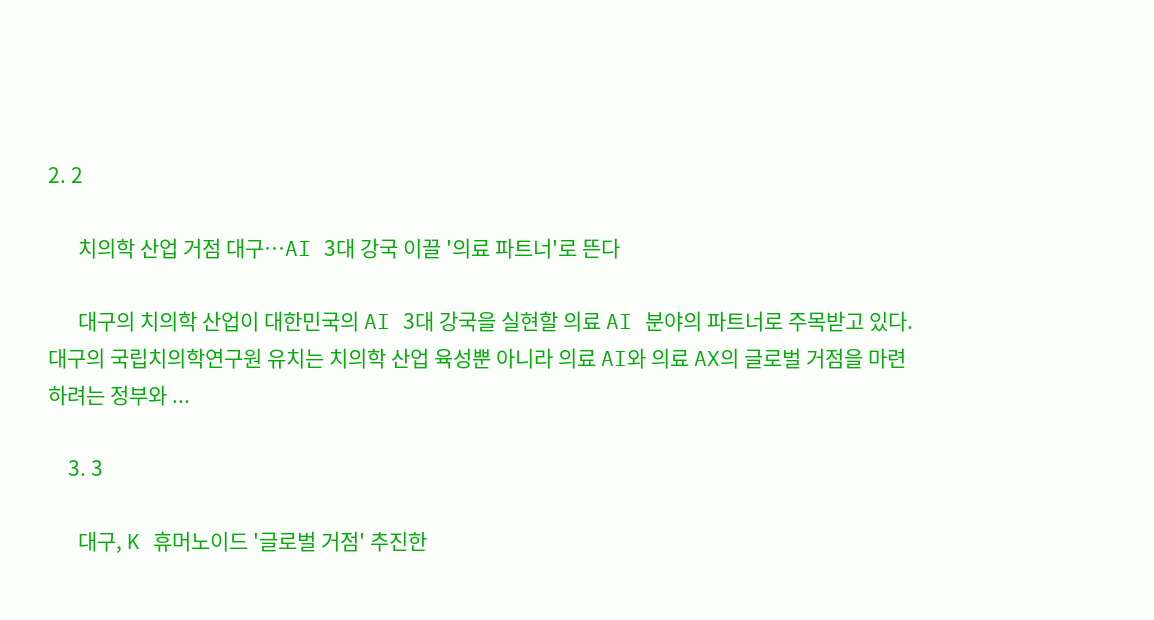2. 2

      치의학 산업 거점 대구…AI 3대 강국 이끌 '의료 파트너'로 뜬다

      대구의 치의학 산업이 대한민국의 AI 3대 강국을 실현할 의료 AI 분야의 파트너로 주목받고 있다. 대구의 국립치의학연구원 유치는 치의학 산업 육성뿐 아니라 의료 AI와 의료 AX의 글로벌 거점을 마련하려는 정부와 ...

    3. 3

      대구, K 휴머노이드 '글로벌 거점' 추진한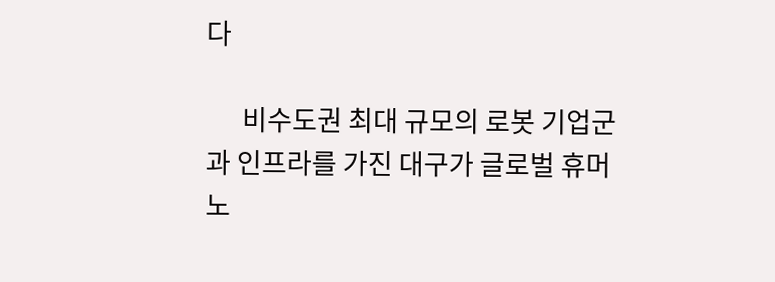다

      비수도권 최대 규모의 로봇 기업군과 인프라를 가진 대구가 글로벌 휴머노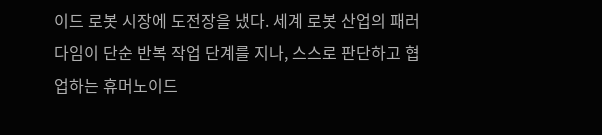이드 로봇 시장에 도전장을 냈다. 세계 로봇 산업의 패러다임이 단순 반복 작업 단계를 지나, 스스로 판단하고 협업하는 휴머노이드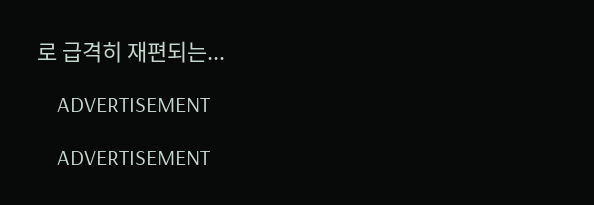로 급격히 재편되는...

    ADVERTISEMENT

    ADVERTISEMENT